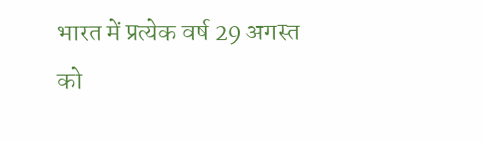भारत में प्रत्येक वर्ष 29 अगस्त को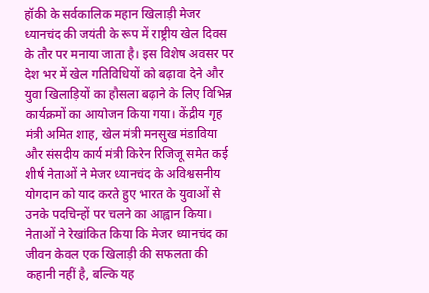हॉकी के सर्वकालिक महान खिलाड़ी मेजर ध्यानचंद की जयंती के रूप में राष्ट्रीय खेल दिवस के तौर पर मनाया जाता है। इस विशेष अवसर पर देश भर में खेल गतिविधियों को बढ़ावा देने और युवा खिलाड़ियों का हौसला बढ़ाने के लिए विभिन्न कार्यक्रमों का आयोजन किया गया। केंद्रीय गृह मंत्री अमित शाह, खेल मंत्री मनसुख मंडाविया और संसदीय कार्य मंत्री किरेन रिजिजू समेत कई शीर्ष नेताओं ने मेजर ध्यानचंद के अविश्वसनीय योगदान को याद करते हुए भारत के युवाओं से उनके पदचिन्हों पर चलने का आह्वान किया। नेताओं ने रेखांकित किया कि मेजर ध्यानचंद का जीवन केवल एक खिलाड़ी की सफलता की कहानी नहीं है, बल्कि यह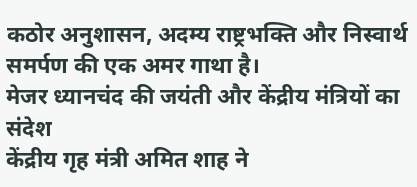कठोर अनुशासन, अदम्य राष्ट्रभक्ति और निस्वार्थ समर्पण की एक अमर गाथा है।
मेजर ध्यानचंद की जयंती और केंद्रीय मंत्रियों का संदेश
केंद्रीय गृह मंत्री अमित शाह ने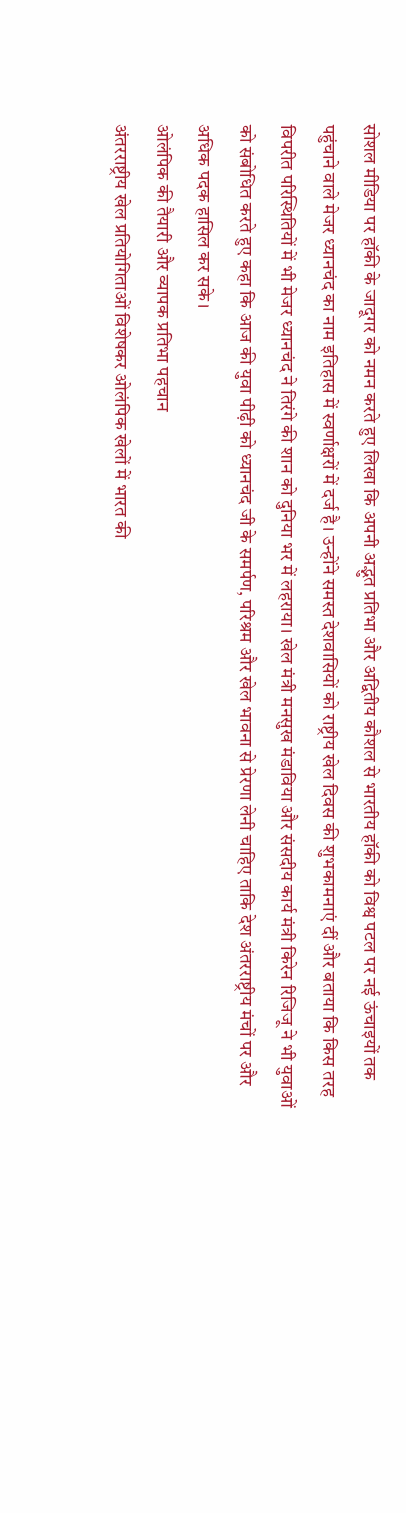सोशल मीडिया पर हॉकी के जादूगर को नमन करते हुए लिखा कि अपनी अद्भुत प्रतिभा और अद्वितीय कौशल से भारतीय हॉकी को विश्व पटल पर नई ऊंचाइयों तक पहुंचाने वाले मेजर ध्यानचंद का नाम इतिहास में स्वर्णाक्षरों में दर्ज है। उन्होंने समस्त देशवासियों को राष्ट्रीय खेल दिवस की शुभकामनाएं दीं और बताया कि किस तरह विपरीत परिस्थितियों में भी मेजर ध्यानचंद ने तिरंगे की शान को दुनिया भर में लहराया। खेल मंत्री मनसुख मंडाविया और संसदीय कार्य मंत्री किरेन रिजिजू ने भी युवाओं को संबोधित करते हुए कहा कि आज की युवा पीढ़ी को ध्यानचंद जी के समर्पण, परिश्रम और खेल भावना से प्रेरणा लेनी चाहिए ताकि देश अंतरराष्ट्रीय मंचों पर और अधिक पदक हासिल कर सके।
ओलंपिक की तैयारी और व्यापक प्रतिभा पहचान
अंतरराष्ट्रीय खेल प्रतियोगिताओं विशेषकर ओलंपिक खेलों में भारत की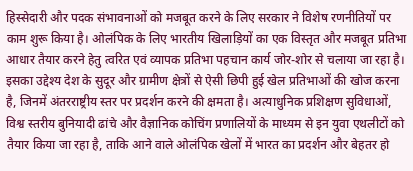हिस्सेदारी और पदक संभावनाओं को मजबूत करने के लिए सरकार ने विशेष रणनीतियों पर काम शुरू किया है। ओलंपिक के लिए भारतीय खिलाड़ियों का एक विस्तृत और मजबूत प्रतिभा आधार तैयार करने हेतु त्वरित एवं व्यापक प्रतिभा पहचान कार्य जोर-शोर से चलाया जा रहा है। इसका उद्देश्य देश के सुदूर और ग्रामीण क्षेत्रों से ऐसी छिपी हुई खेल प्रतिभाओं की खोज करना है, जिनमें अंतरराष्ट्रीय स्तर पर प्रदर्शन करने की क्षमता है। अत्याधुनिक प्रशिक्षण सुविधाओं, विश्व स्तरीय बुनियादी ढांचे और वैज्ञानिक कोचिंग प्रणालियों के माध्यम से इन युवा एथलीटों को तैयार किया जा रहा है, ताकि आने वाले ओलंपिक खेलों में भारत का प्रदर्शन और बेहतर हो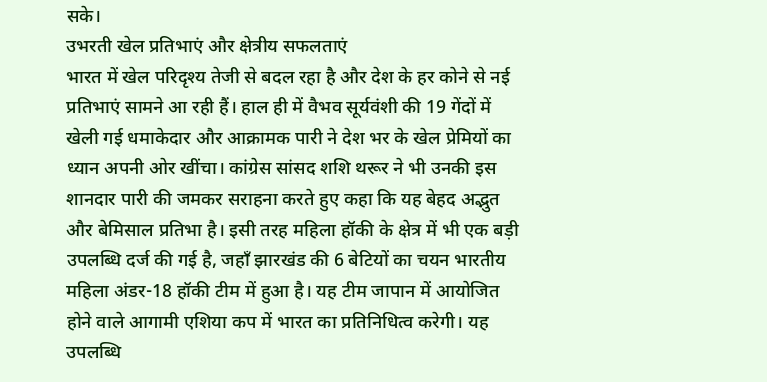सके।
उभरती खेल प्रतिभाएं और क्षेत्रीय सफलताएं
भारत में खेल परिदृश्य तेजी से बदल रहा है और देश के हर कोने से नई प्रतिभाएं सामने आ रही हैं। हाल ही में वैभव सूर्यवंशी की 19 गेंदों में खेली गई धमाकेदार और आक्रामक पारी ने देश भर के खेल प्रेमियों का ध्यान अपनी ओर खींचा। कांग्रेस सांसद शशि थरूर ने भी उनकी इस शानदार पारी की जमकर सराहना करते हुए कहा कि यह बेहद अद्भुत और बेमिसाल प्रतिभा है। इसी तरह महिला हॉकी के क्षेत्र में भी एक बड़ी उपलब्धि दर्ज की गई है, जहाँ झारखंड की 6 बेटियों का चयन भारतीय महिला अंडर-18 हॉकी टीम में हुआ है। यह टीम जापान में आयोजित होने वाले आगामी एशिया कप में भारत का प्रतिनिधित्व करेगी। यह उपलब्धि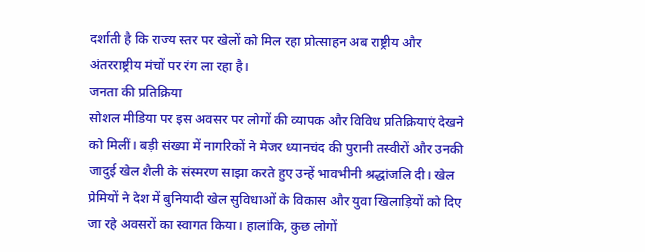दर्शाती है कि राज्य स्तर पर खेलों को मिल रहा प्रोत्साहन अब राष्ट्रीय और अंतरराष्ट्रीय मंचों पर रंग ला रहा है।
जनता की प्रतिक्रिया
सोशल मीडिया पर इस अवसर पर लोगों की व्यापक और विविध प्रतिक्रियाएं देखने को मिलीं। बड़ी संख्या में नागरिकों ने मेजर ध्यानचंद की पुरानी तस्वीरों और उनकी जादुई खेल शैली के संस्मरण साझा करते हुए उन्हें भावभीनी श्रद्धांजलि दी। खेल प्रेमियों ने देश में बुनियादी खेल सुविधाओं के विकास और युवा खिलाड़ियों को दिए जा रहे अवसरों का स्वागत किया। हालांकि, कुछ लोगों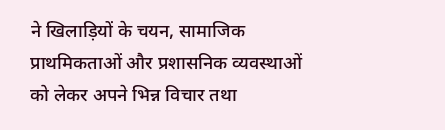ने खिलाड़ियों के चयन, सामाजिक प्राथमिकताओं और प्रशासनिक व्यवस्थाओं को लेकर अपने भिन्न विचार तथा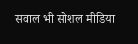सवाल भी सोशल मीडिया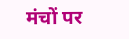मंचों पर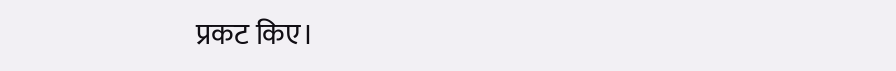प्रकट किए।